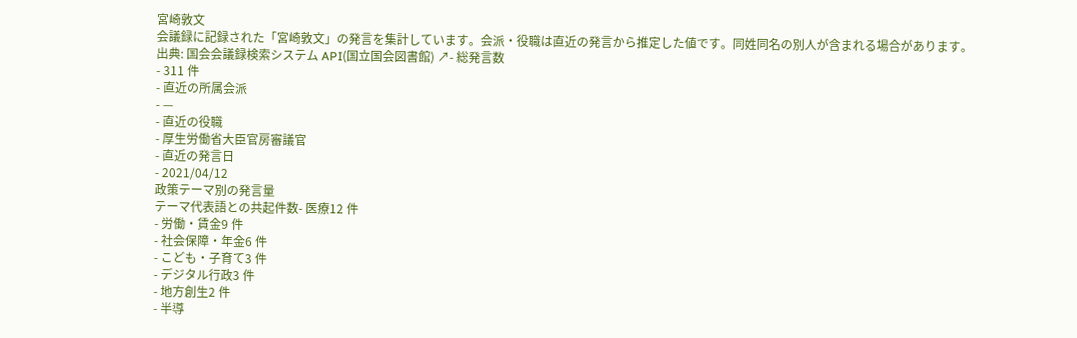宮崎敦文
会議録に記録された「宮崎敦文」の発言を集計しています。会派・役職は直近の発言から推定した値です。同姓同名の別人が含まれる場合があります。
出典: 国会会議録検索システム API(国立国会図書館) ↗- 総発言数
- 311 件
- 直近の所属会派
- —
- 直近の役職
- 厚生労働省大臣官房審議官
- 直近の発言日
- 2021/04/12
政策テーマ別の発言量
テーマ代表語との共起件数- 医療12 件
- 労働・賃金9 件
- 社会保障・年金6 件
- こども・子育て3 件
- デジタル行政3 件
- 地方創生2 件
- 半導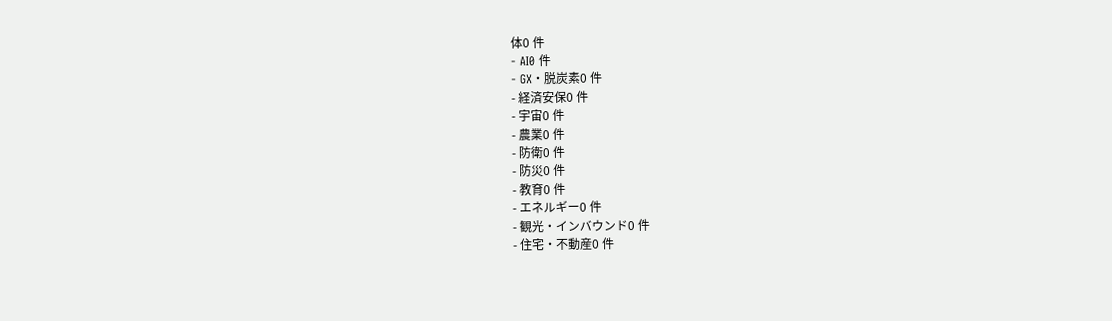体0 件
- AI0 件
- GX・脱炭素0 件
- 経済安保0 件
- 宇宙0 件
- 農業0 件
- 防衛0 件
- 防災0 件
- 教育0 件
- エネルギー0 件
- 観光・インバウンド0 件
- 住宅・不動産0 件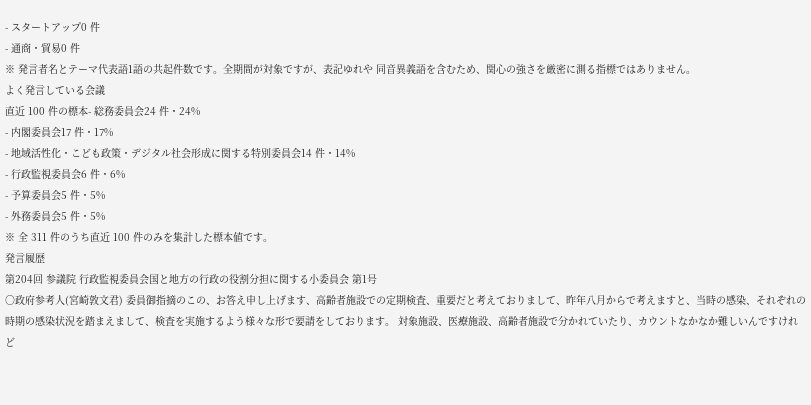- スタートアップ0 件
- 通商・貿易0 件
※ 発言者名とテーマ代表語1語の共起件数です。全期間が対象ですが、表記ゆれや 同音異義語を含むため、関心の強さを厳密に測る指標ではありません。
よく発言している会議
直近 100 件の標本- 総務委員会24 件・24%
- 内閣委員会17 件・17%
- 地域活性化・こども政策・デジタル社会形成に関する特別委員会14 件・14%
- 行政監視委員会6 件・6%
- 予算委員会5 件・5%
- 外務委員会5 件・5%
※ 全 311 件のうち直近 100 件のみを集計した標本値です。
発言履歴
第204回 参議院 行政監視委員会国と地方の行政の役割分担に関する小委員会 第1号
○政府参考人(宮崎敦文君) 委員御指摘のこの、お答え申し上げます、高齢者施設での定期検査、重要だと考えておりまして、昨年八月からで考えますと、当時の感染、それぞれの時期の感染状況を踏まえまして、検査を実施するよう様々な形で要請をしております。 対象施設、医療施設、高齢者施設で分かれていたり、カウントなかなか難しいんですけれど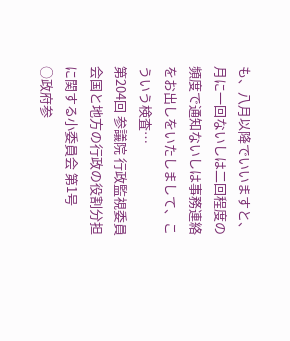も、八月以降でいいますと、月に一回ないしは二回程度の頻度で通知ないしは事務連絡をお出しをいたしまして、こういう検査…
第204回 参議院 行政監視委員会国と地方の行政の役割分担に関する小委員会 第1号
○政府参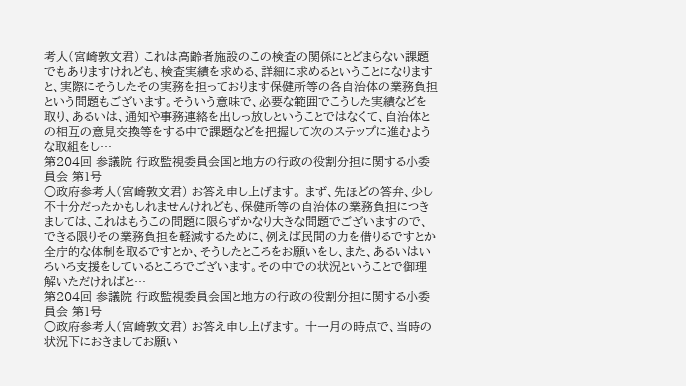考人(宮崎敦文君) これは高齢者施設のこの検査の関係にとどまらない課題でもありますけれども、検査実績を求める、詳細に求めるということになりますと、実際にそうしたその実務を担っております保健所等の各自治体の業務負担という問題もございます。そういう意味で、必要な範囲でこうした実績などを取り、あるいは、通知や事務連絡を出しっ放しということではなくて、自治体との相互の意見交換等をする中で課題などを把握して次のステップに進むような取組をし…
第204回 参議院 行政監視委員会国と地方の行政の役割分担に関する小委員会 第1号
○政府参考人(宮崎敦文君) お答え申し上げます。 まず、先ほどの答弁、少し不十分だったかもしれませんけれども、保健所等の自治体の業務負担につきましては、これはもうこの問題に限らずかなり大きな問題でございますので、できる限りその業務負担を軽減するために、例えば民間の力を借りるですとか全庁的な体制を取るですとか、そうしたところをお願いをし、また、あるいはいろいろ支援をしているところでございます。その中での状況ということで御理解いただければと…
第204回 参議院 行政監視委員会国と地方の行政の役割分担に関する小委員会 第1号
○政府参考人(宮崎敦文君) お答え申し上げます。 十一月の時点で、当時の状況下におきましてお願い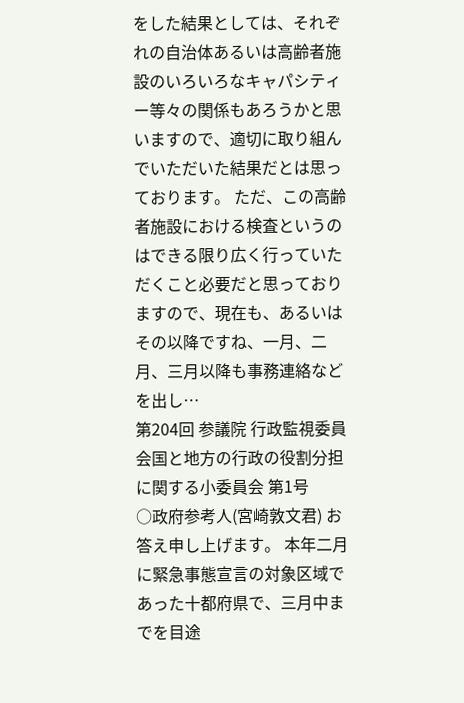をした結果としては、それぞれの自治体あるいは高齢者施設のいろいろなキャパシティー等々の関係もあろうかと思いますので、適切に取り組んでいただいた結果だとは思っております。 ただ、この高齢者施設における検査というのはできる限り広く行っていただくこと必要だと思っておりますので、現在も、あるいはその以降ですね、一月、二月、三月以降も事務連絡などを出し…
第204回 参議院 行政監視委員会国と地方の行政の役割分担に関する小委員会 第1号
○政府参考人(宮崎敦文君) お答え申し上げます。 本年二月に緊急事態宣言の対象区域であった十都府県で、三月中までを目途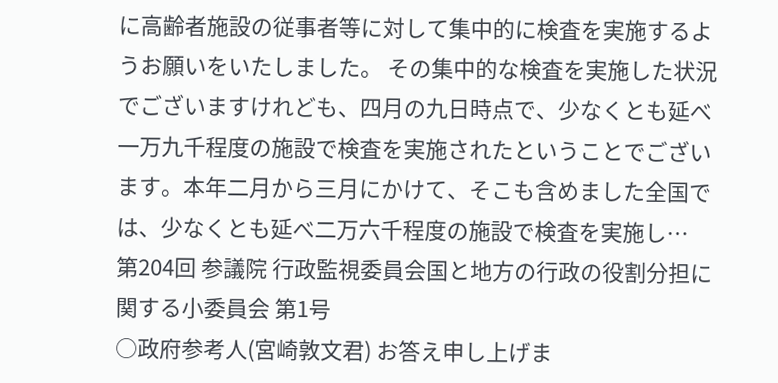に高齢者施設の従事者等に対して集中的に検査を実施するようお願いをいたしました。 その集中的な検査を実施した状況でございますけれども、四月の九日時点で、少なくとも延べ一万九千程度の施設で検査を実施されたということでございます。本年二月から三月にかけて、そこも含めました全国では、少なくとも延べ二万六千程度の施設で検査を実施し…
第204回 参議院 行政監視委員会国と地方の行政の役割分担に関する小委員会 第1号
○政府参考人(宮崎敦文君) お答え申し上げま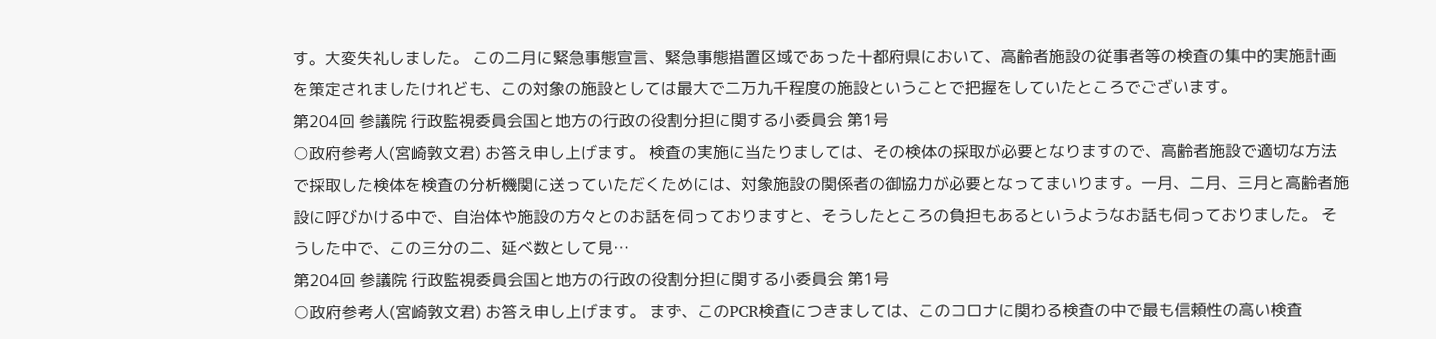す。大変失礼しました。 この二月に緊急事態宣言、緊急事態措置区域であった十都府県において、高齢者施設の従事者等の検査の集中的実施計画を策定されましたけれども、この対象の施設としては最大で二万九千程度の施設ということで把握をしていたところでございます。
第204回 参議院 行政監視委員会国と地方の行政の役割分担に関する小委員会 第1号
○政府参考人(宮崎敦文君) お答え申し上げます。 検査の実施に当たりましては、その検体の採取が必要となりますので、高齢者施設で適切な方法で採取した検体を検査の分析機関に送っていただくためには、対象施設の関係者の御協力が必要となってまいります。一月、二月、三月と高齢者施設に呼びかける中で、自治体や施設の方々とのお話を伺っておりますと、そうしたところの負担もあるというようなお話も伺っておりました。 そうした中で、この三分の二、延べ数として見…
第204回 参議院 行政監視委員会国と地方の行政の役割分担に関する小委員会 第1号
○政府参考人(宮崎敦文君) お答え申し上げます。 まず、このPCR検査につきましては、このコロナに関わる検査の中で最も信頼性の高い検査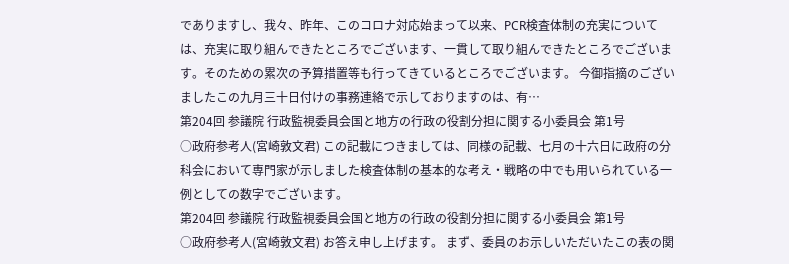でありますし、我々、昨年、このコロナ対応始まって以来、PCR検査体制の充実については、充実に取り組んできたところでございます、一貫して取り組んできたところでございます。そのための累次の予算措置等も行ってきているところでございます。 今御指摘のございましたこの九月三十日付けの事務連絡で示しておりますのは、有…
第204回 参議院 行政監視委員会国と地方の行政の役割分担に関する小委員会 第1号
○政府参考人(宮崎敦文君) この記載につきましては、同様の記載、七月の十六日に政府の分科会において専門家が示しました検査体制の基本的な考え・戦略の中でも用いられている一例としての数字でございます。
第204回 参議院 行政監視委員会国と地方の行政の役割分担に関する小委員会 第1号
○政府参考人(宮崎敦文君) お答え申し上げます。 まず、委員のお示しいただいたこの表の関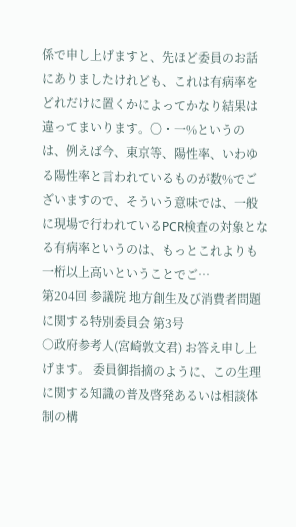係で申し上げますと、先ほど委員のお話にありましたけれども、これは有病率をどれだけに置くかによってかなり結果は違ってまいります。〇・一%というのは、例えば今、東京等、陽性率、いわゆる陽性率と言われているものが数%でございますので、そういう意味では、一般に現場で行われているPCR検査の対象となる有病率というのは、もっとこれよりも一桁以上高いということでご…
第204回 参議院 地方創生及び消費者問題に関する特別委員会 第3号
○政府参考人(宮崎敦文君) お答え申し上げます。 委員御指摘のように、この生理に関する知識の普及啓発あるいは相談体制の構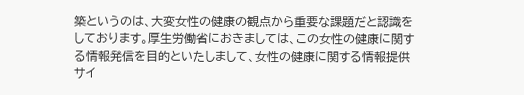築というのは、大変女性の健康の観点から重要な課題だと認識をしております。厚生労働省におきましては、この女性の健康に関する情報発信を目的といたしまして、女性の健康に関する情報提供サイ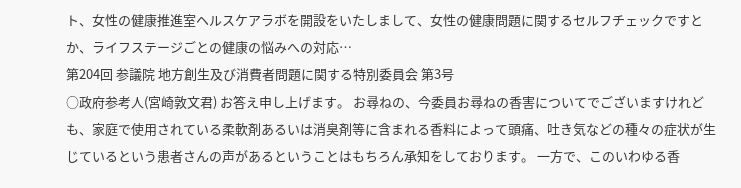ト、女性の健康推進室ヘルスケアラボを開設をいたしまして、女性の健康問題に関するセルフチェックですとか、ライフステージごとの健康の悩みへの対応…
第204回 参議院 地方創生及び消費者問題に関する特別委員会 第3号
○政府参考人(宮崎敦文君) お答え申し上げます。 お尋ねの、今委員お尋ねの香害についてでございますけれども、家庭で使用されている柔軟剤あるいは消臭剤等に含まれる香料によって頭痛、吐き気などの種々の症状が生じているという患者さんの声があるということはもちろん承知をしております。 一方で、このいわゆる香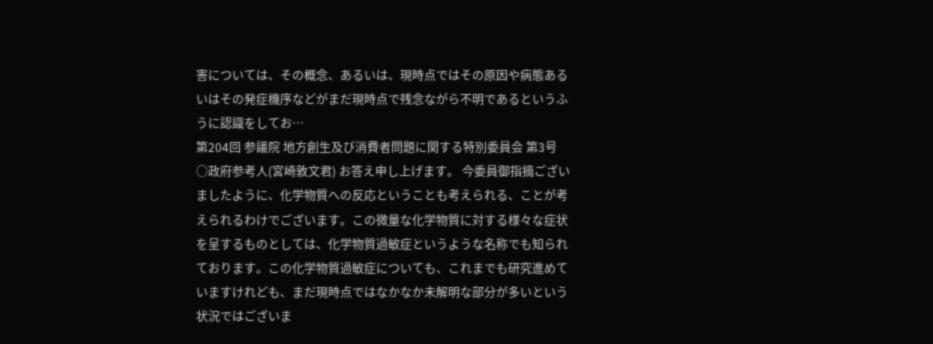害については、その概念、あるいは、現時点ではその原因や病態あるいはその発症機序などがまだ現時点で残念ながら不明であるというふうに認識をしてお…
第204回 参議院 地方創生及び消費者問題に関する特別委員会 第3号
○政府参考人(宮崎敦文君) お答え申し上げます。 今委員御指摘ございましたように、化学物質への反応ということも考えられる、ことが考えられるわけでございます。この微量な化学物質に対する様々な症状を呈するものとしては、化学物質過敏症というような名称でも知られております。この化学物質過敏症についても、これまでも研究進めていますけれども、まだ現時点ではなかなか未解明な部分が多いという状況ではございま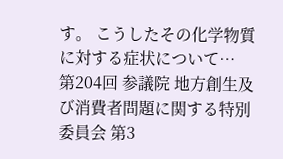す。 こうしたその化学物質に対する症状について…
第204回 参議院 地方創生及び消費者問題に関する特別委員会 第3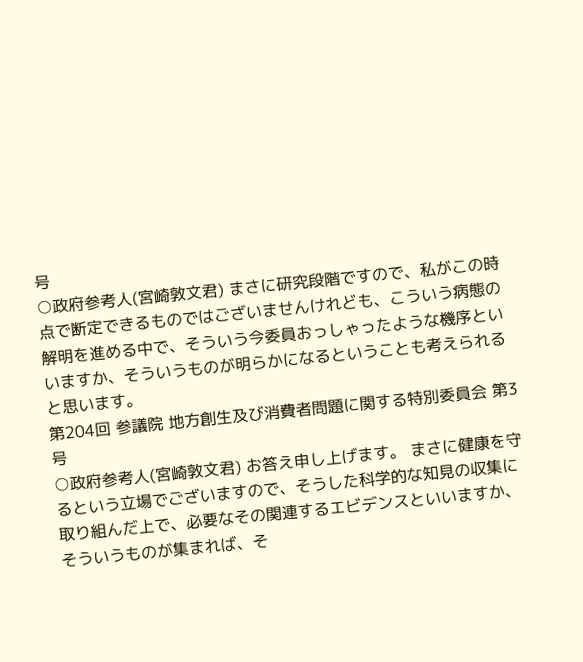号
○政府参考人(宮崎敦文君) まさに研究段階ですので、私がこの時点で断定できるものではございませんけれども、こういう病態の解明を進める中で、そういう今委員おっしゃったような機序といいますか、そういうものが明らかになるということも考えられると思います。
第204回 参議院 地方創生及び消費者問題に関する特別委員会 第3号
○政府参考人(宮崎敦文君) お答え申し上げます。 まさに健康を守るという立場でございますので、そうした科学的な知見の収集に取り組んだ上で、必要なその関連するエビデンスといいますか、そういうものが集まれば、そ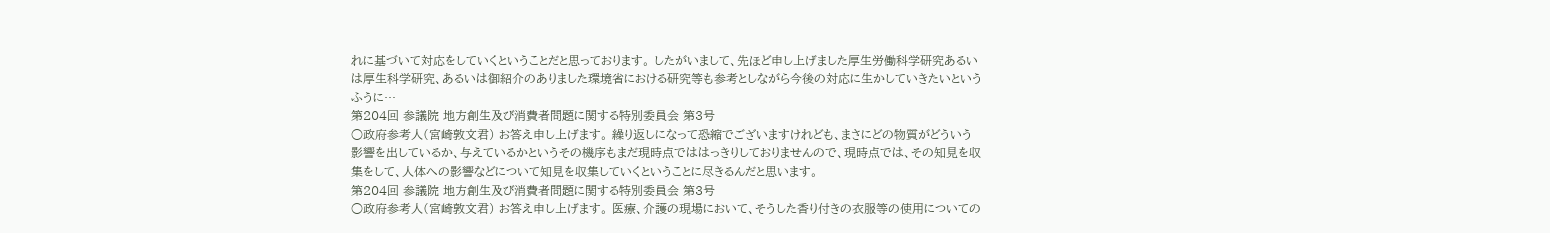れに基づいて対応をしていくということだと思っております。 したがいまして、先ほど申し上げました厚生労働科学研究あるいは厚生科学研究、あるいは御紹介のありました環境省における研究等も参考としながら今後の対応に生かしていきたいというふうに…
第204回 参議院 地方創生及び消費者問題に関する特別委員会 第3号
○政府参考人(宮崎敦文君) お答え申し上げます。 繰り返しになって恐縮でございますけれども、まさにどの物質がどういう影響を出しているか、与えているかというその機序もまだ現時点でははっきりしておりませんので、現時点では、その知見を収集をして、人体への影響などについて知見を収集していくということに尽きるんだと思います。
第204回 参議院 地方創生及び消費者問題に関する特別委員会 第3号
○政府参考人(宮崎敦文君) お答え申し上げます。 医療、介護の現場において、そうした香り付きの衣服等の使用についての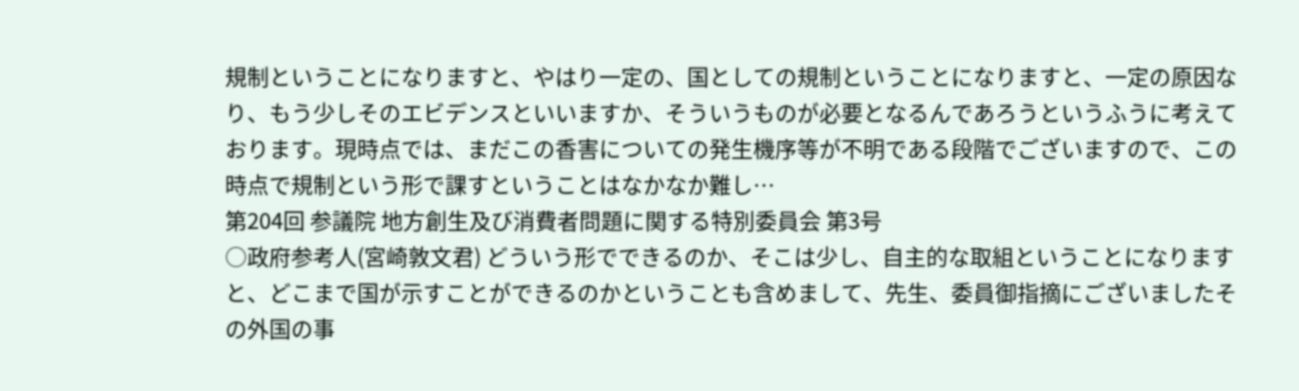規制ということになりますと、やはり一定の、国としての規制ということになりますと、一定の原因なり、もう少しそのエビデンスといいますか、そういうものが必要となるんであろうというふうに考えております。現時点では、まだこの香害についての発生機序等が不明である段階でございますので、この時点で規制という形で課すということはなかなか難し…
第204回 参議院 地方創生及び消費者問題に関する特別委員会 第3号
○政府参考人(宮崎敦文君) どういう形でできるのか、そこは少し、自主的な取組ということになりますと、どこまで国が示すことができるのかということも含めまして、先生、委員御指摘にございましたその外国の事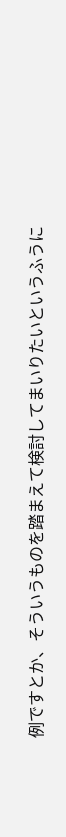例ですとか、そういうものを踏まえて検討してまいりたいというふうに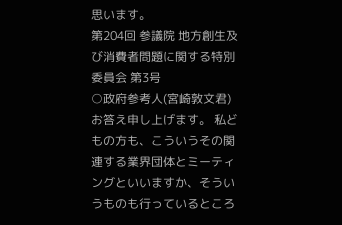思います。
第204回 参議院 地方創生及び消費者問題に関する特別委員会 第3号
○政府参考人(宮崎敦文君) お答え申し上げます。 私どもの方も、こういうその関連する業界団体とミーティングといいますか、そういうものも行っているところ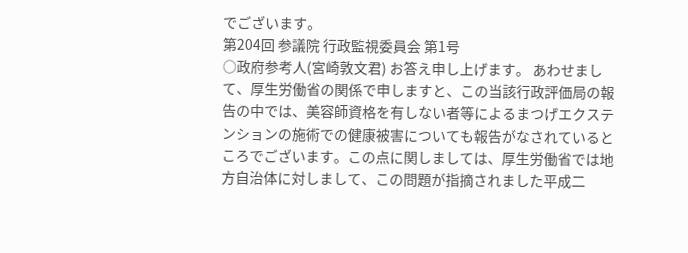でございます。
第204回 参議院 行政監視委員会 第1号
○政府参考人(宮崎敦文君) お答え申し上げます。 あわせまして、厚生労働省の関係で申しますと、この当該行政評価局の報告の中では、美容師資格を有しない者等によるまつげエクステンションの施術での健康被害についても報告がなされているところでございます。この点に関しましては、厚生労働省では地方自治体に対しまして、この問題が指摘されました平成二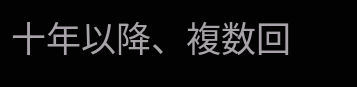十年以降、複数回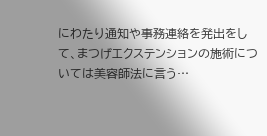にわたり通知や事務連絡を発出をして、まつげエクステンションの施術については美容師法に言う…